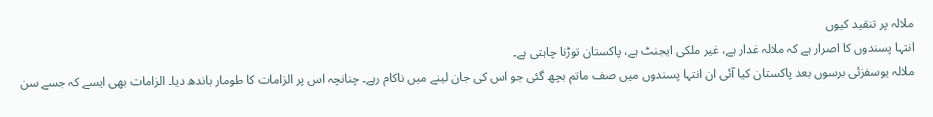ملالہ پر تنقید کیوں
انتہا پسندوں کا اصرار ہے کہ ملالہ غدار ہے، غیر ملکی ایجنٹ ہے، پاکستان توڑنا چاہتی ہے۔
ملالہ یوسفزئی برسوں بعد پاکستان کیا آئی ان انتہا پسندوں میں صف ماتم بچھ گئی جو اس کی جان لینے میں ناکام رہے۔ چنانچہ اس پر الزامات کا طومار باندھ دیا۔ الزامات بھی ایسے کہ جسے سن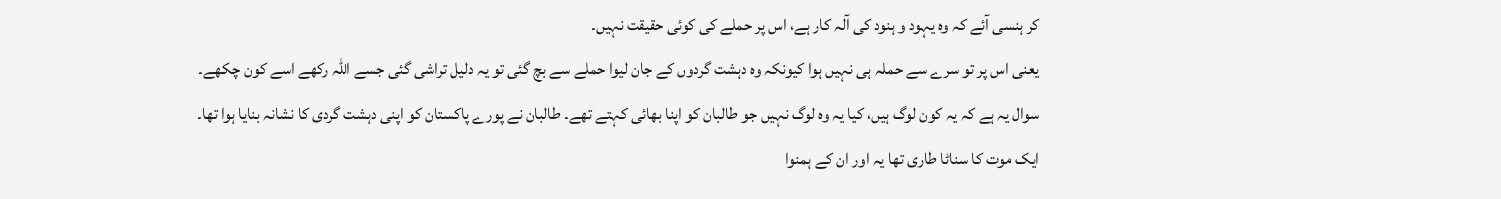کر ہنسی آئے کہ وہ یہود و ہنود کی آلہ کار ہے، اس پر حملے کی کوئی حقیقت نہیں۔
یعنی اس پر تو سرے سے حملہ ہی نہیں ہوا کیونکہ وہ دہشت گردوں کے جان لیوا حملے سے بچ گئی تو یہ دلیل تراشی گئی جسے اللہ رکھے اسے کون چکھے۔ سوال یہ ہے کہ یہ کون لوگ ہیں، کیا یہ وہ لوگ نہیں جو طالبان کو اپنا بھائی کہتے تھے۔ طالبان نے پورے پاکستان کو اپنی دہشت گردی کا نشانہ بنایا ہوا تھا۔ ایک موت کا سناٹا طاری تھا یہ اور ان کے ہمنوا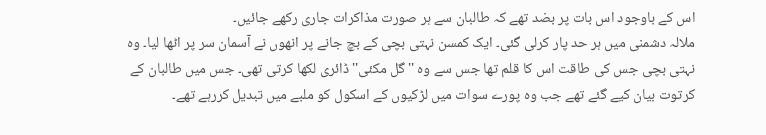اس کے باوجود اس بات پر بضد تھے کہ طالبان سے ہر صورت مذاکرات جاری رکھے جائیں۔
ملالہ دشمنی میں ہر حد پار کرلی گئی۔ ایک کمسن نہتی بچی کے بچ جانے پر انھوں نے آسمان سر پر اٹھا لیا۔ وہ نہتی بچی جس کی طاقت اس کا قلم تھا جس سے وہ ''گل مکئی'' ڈائری لکھا کرتی تھی۔ جس میں طالبان کے کرتوت بیان کیے گئے تھے جب وہ پورے سوات میں لڑکیوں کے اسکول کو ملبے میں تبدیل کررہے تھے۔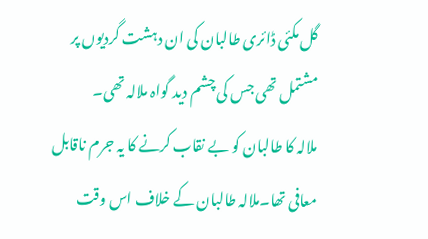گل مکئی ڈائری طالبان کی ان دہشت گردیوں پر مشتمل تھی جس کی چشم دید گواہ ملالہ تھی۔
ملالہ کا طالبان کو بے نقاب کرنے کا یہ جرم ناقابل معافی تھا۔ملالہ طالبان کے خلاف اس وقت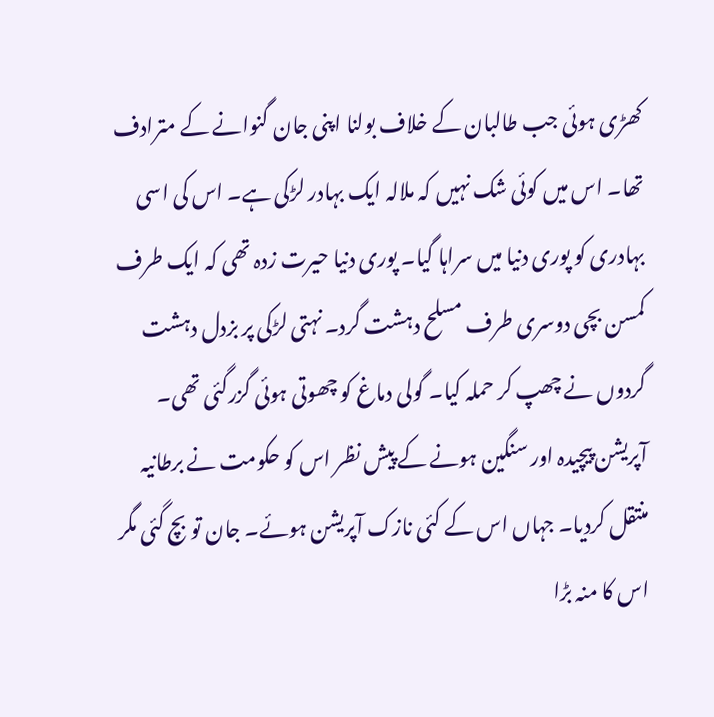کھڑی ہوئی جب طالبان کے خلاف بولنا اپنی جان گنوانے کے مترادف تھا۔ اس میں کوئی شک نہیں کہ ملالہ ایک بہادر لڑکی ہے۔ اس کی اسی بہادری کو پوری دنیا میں سراہا گیا۔ پوری دنیا حیرت زدہ تھی کہ ایک طرف کمسن بچی دوسری طرف مسلح دہشت گرد۔ نہتی لڑکی پر بزدل دہشت گردوں نے چھپ کر حملہ کیا۔ گولی دماغ کو چھوتی ہوئی گزرگئی تھی۔
آپریشن پیچیدہ اور سنگین ہونے کے پیش نظر اس کو حکومت نے برطانیہ منتقل کردیا۔ جہاں اس کے کئی نازک آپریشن ہوئے۔ جان تو بچ گئی مگر اس کا منہ بڑا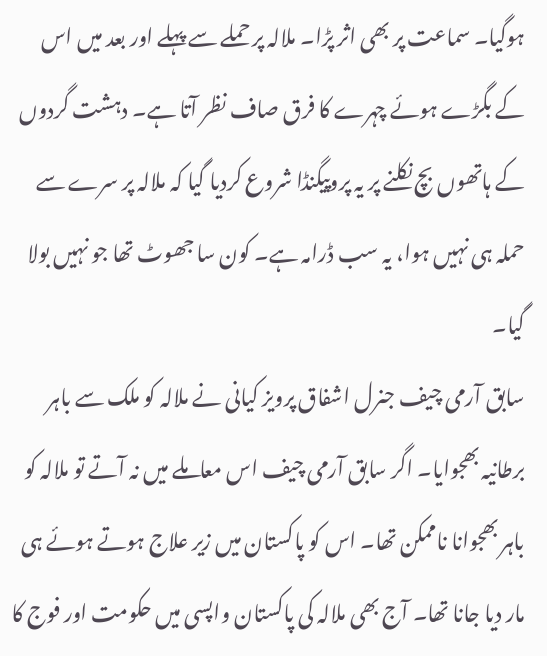ہوگیا۔ سماعت پر بھی اثر پڑا۔ ملالہ پر حملے سے پہلے اور بعد میں اس کے بگڑے ہوئے چہرے کا فرق صاف نظر آتا ہے۔ دہشت گردوں کے ہاتھوں بچ نکلنے پر یہ پروپیگنڈا شروع کردیا گیا کہ ملالہ پر سرے سے حملہ ہی نہیں ہوا، یہ سب ڈرامہ ہے۔ کون سا جھوٹ تھا جو نہیں بولا گیا۔
سابق آرمی چیف جنرل اشفاق پرویز کیانی نے ملالہ کو ملک سے باہر برطانیہ بھجوایا۔ اگر سابق آرمی چیف اس معاملے میں نہ آتے تو ملالہ کو باہر بھجوانا ناممکن تھا۔ اس کو پاکستان میں زیر علاج ہوتے ہوئے ہی مار دیا جانا تھا۔ آج بھی ملالہ کی پاکستان واپسی میں حکومت اور فوج کا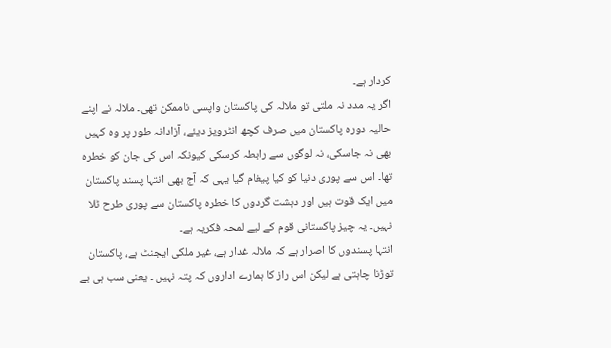کردار ہے۔
اگر یہ مدد نہ ملتی تو ملالہ کی پاکستان واپسی ناممکن تھی۔ ملالہ نے اپنے حالیہ دورہ پاکستان میں صرف کچھ انٹرویز دیئے، آزادانہ طور پر وہ کہیں بھی نہ جاسکی، نہ لوگوں سے رابطہ کرسکی کیونکہ اس کی جان کو خطرہ تھا۔ اس سے پوری دنیا کو کیا پیغام گیا یہی کہ آج بھی انتہا پسند پاکستان میں ایک قوت ہیں اور دہشت گردوں کا خطرہ پاکستان سے پوری طرح ٹلا نہیں۔ یہ چیز پاکستانی قوم کے لیے لمحہ فکریہ ہے۔
انتہا پسندوں کا اصرار ہے کہ ملالہ غدار ہے، غیر ملکی ایجنٹ ہے، پاکستان توڑنا چاہتی ہے لیکن اس راز کا ہمارے اداروں کہ پتہ نہیں ۔ یعنی سب ہی بے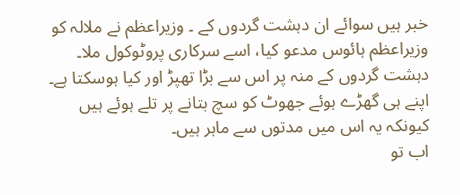خبر ہیں سوائے ان دہشت گردوں کے ۔ وزیراعظم نے ملالہ کو وزیراعظم ہائوس مدعو کیا، اسے سرکاری پروٹوکول ملا۔ دہشت گردوں کے منہ پر اس سے بڑا تھپڑ اور کیا ہوسکتا ہے۔ اپنے ہی گھڑے ہوئے جھوٹ کو سچ بتانے پر تلے ہوئے ہیں کیونکہ یہ اس میں مدتوں سے ماہر ہیں۔
اب تو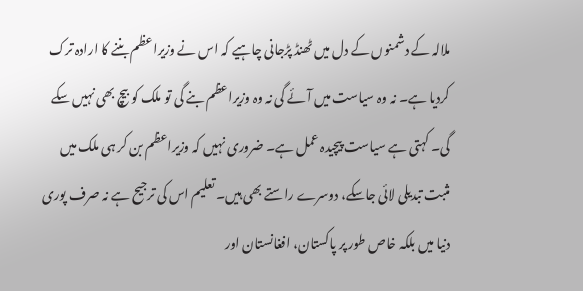ملالہ کے دشمنوں کے دل میں ٹھنڈ پڑجانی چاہیے کہ اس نے وزیراعظم بننے کا ارادہ ترک کردیا ہے۔ نہ وہ سیاست میں آئے گی نہ وہ وزیراعظم بنے گی تو ملک کو بیچ بھی نہیں سکے گی۔ کہتی ہے سیاست پیچیدہ عمل ہے۔ ضروری نہیں کہ وزیراعظم بن کر ہی ملک میں مثبت تبدیلی لائی جاسکے، دوسرے راستے بھی ہیں۔ تعلیم اس کی ترجیح ہے نہ صرف پوری دنیا میں بلکہ خاص طور پر پاکستان، افغانستان اور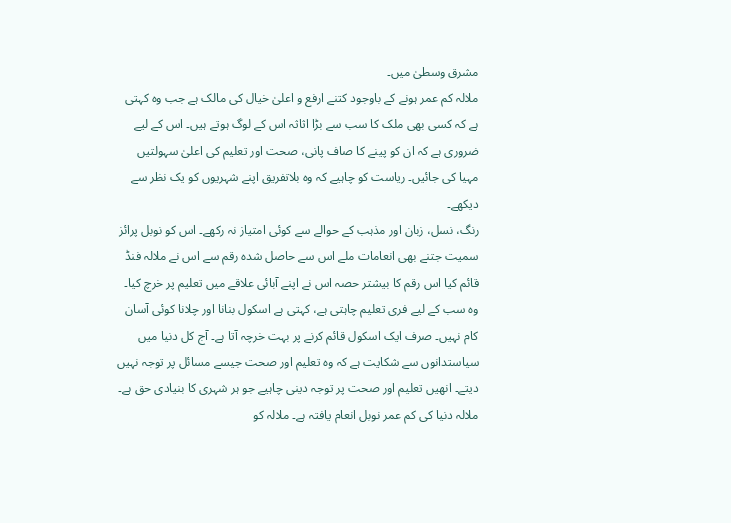مشرق وسطیٰ میں۔
ملالہ کم عمر ہونے کے باوجود کتنے ارفع و اعلیٰ خیال کی مالک ہے جب وہ کہتی ہے کہ کسی بھی ملک کا سب سے بڑا اثاثہ اس کے لوگ ہوتے ہیں۔ اس کے لیے ضروری ہے کہ ان کو پینے کا صاف پانی، صحت اور تعلیم کی اعلیٰ سہولتیں مہیا کی جائیں۔ ریاست کو چاہیے کہ وہ بلاتفریق اپنے شہریوں کو یک نظر سے دیکھے۔
رنگ، نسل، زبان اور مذہب کے حوالے سے کوئی امتیاز نہ رکھے۔ اس کو نوبل پرائز سمیت جتنے بھی انعامات ملے اس سے حاصل شدہ رقم سے اس نے ملالہ فنڈ قائم کیا اس رقم کا بیشتر حصہ اس نے اپنے آبائی علاقے میں تعلیم پر خرچ کیا۔ وہ سب کے لیے فری تعلیم چاہتی ہے، کہتی ہے اسکول بنانا اور چلانا کوئی آسان کام نہیں۔ صرف ایک اسکول قائم کرنے پر بہت خرچہ آتا ہے۔ آج کل دنیا میں سیاستدانوں سے شکایت ہے کہ وہ تعلیم اور صحت جیسے مسائل پر توجہ نہیں دیتے۔ انھیں تعلیم اور صحت پر توجہ دینی چاہیے جو ہر شہری کا بنیادی حق ہے۔
ملالہ دنیا کی کم عمر نوبل انعام یافتہ ہے۔ ملالہ کو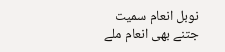نوبل انعام سمیت جتنے بھی انعام ملے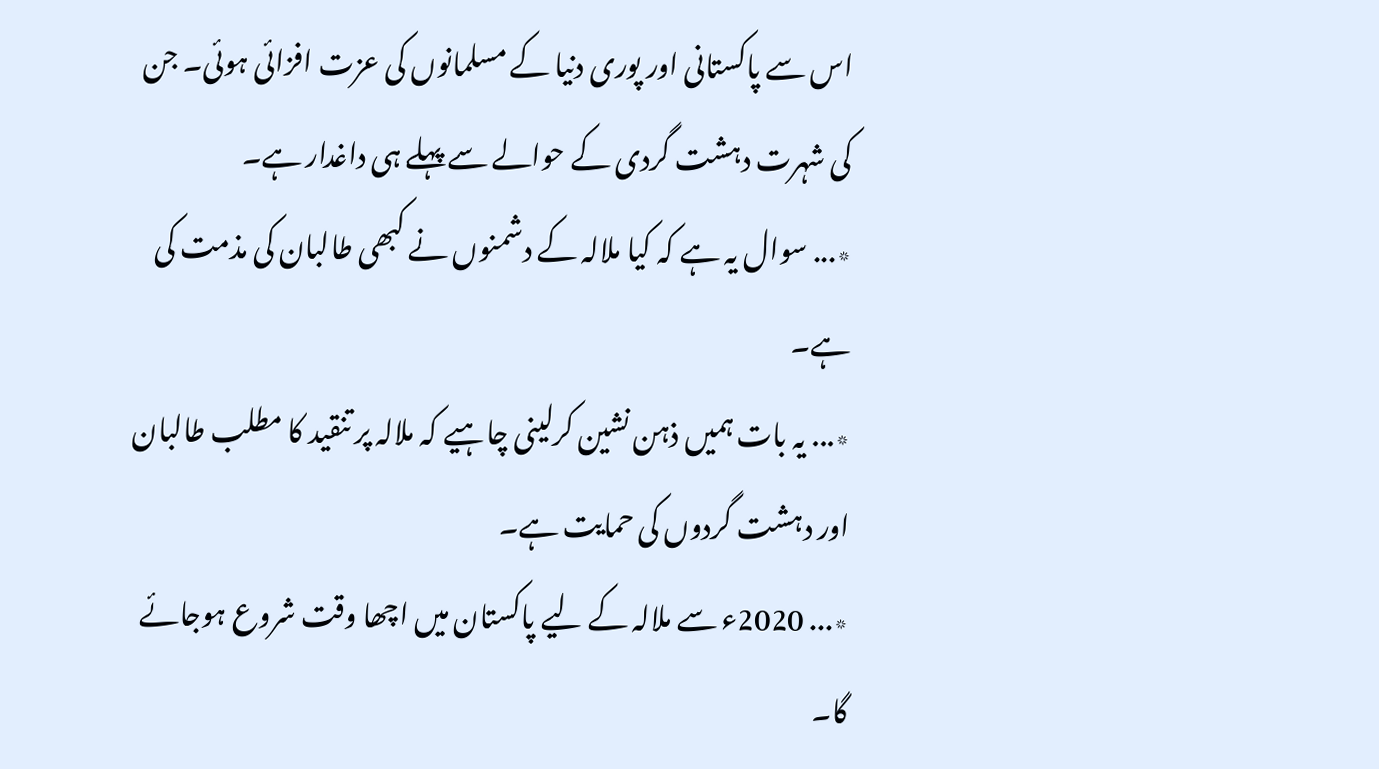اس سے پاکستانی اور پوری دنیا کے مسلمانوں کی عزت افزائی ہوئی۔ جن کی شہرت دہشت گردی کے حوالے سے پہلے ہی داغدار ہے۔
٭... سوال یہ ہے کہ کیا ملالہ کے دشمنوں نے کبھی طالبان کی مذمت کی ہے۔
٭... یہ بات ہمیں ذہن نشین کرلینی چاہیے کہ ملالہ پر تنقید کا مطلب طالبان اور دہشت گردوں کی حمایت ہے۔
٭... 2020ء سے ملالہ کے لیے پاکستان میں اچھا وقت شروع ہوجائے گا۔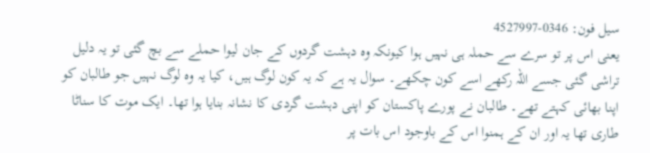سیل فون: 0346-4527997
یعنی اس پر تو سرے سے حملہ ہی نہیں ہوا کیونکہ وہ دہشت گردوں کے جان لیوا حملے سے بچ گئی تو یہ دلیل تراشی گئی جسے اللہ رکھے اسے کون چکھے۔ سوال یہ ہے کہ یہ کون لوگ ہیں، کیا یہ وہ لوگ نہیں جو طالبان کو اپنا بھائی کہتے تھے۔ طالبان نے پورے پاکستان کو اپنی دہشت گردی کا نشانہ بنایا ہوا تھا۔ ایک موت کا سناٹا طاری تھا یہ اور ان کے ہمنوا اس کے باوجود اس بات پر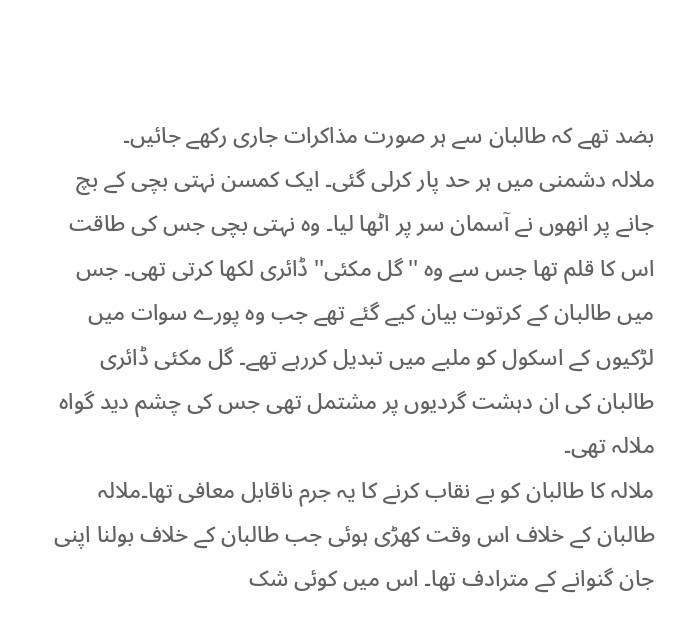بضد تھے کہ طالبان سے ہر صورت مذاکرات جاری رکھے جائیں۔
ملالہ دشمنی میں ہر حد پار کرلی گئی۔ ایک کمسن نہتی بچی کے بچ جانے پر انھوں نے آسمان سر پر اٹھا لیا۔ وہ نہتی بچی جس کی طاقت اس کا قلم تھا جس سے وہ ''گل مکئی'' ڈائری لکھا کرتی تھی۔ جس میں طالبان کے کرتوت بیان کیے گئے تھے جب وہ پورے سوات میں لڑکیوں کے اسکول کو ملبے میں تبدیل کررہے تھے۔ گل مکئی ڈائری طالبان کی ان دہشت گردیوں پر مشتمل تھی جس کی چشم دید گواہ ملالہ تھی۔
ملالہ کا طالبان کو بے نقاب کرنے کا یہ جرم ناقابل معافی تھا۔ملالہ طالبان کے خلاف اس وقت کھڑی ہوئی جب طالبان کے خلاف بولنا اپنی جان گنوانے کے مترادف تھا۔ اس میں کوئی شک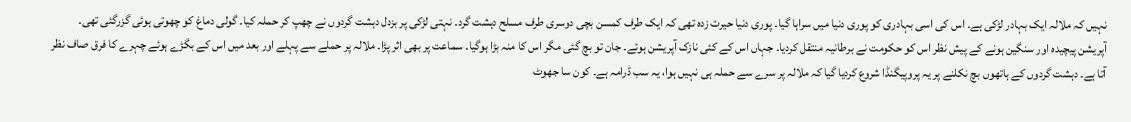نہیں کہ ملالہ ایک بہادر لڑکی ہے۔ اس کی اسی بہادری کو پوری دنیا میں سراہا گیا۔ پوری دنیا حیرت زدہ تھی کہ ایک طرف کمسن بچی دوسری طرف مسلح دہشت گرد۔ نہتی لڑکی پر بزدل دہشت گردوں نے چھپ کر حملہ کیا۔ گولی دماغ کو چھوتی ہوئی گزرگئی تھی۔
آپریشن پیچیدہ اور سنگین ہونے کے پیش نظر اس کو حکومت نے برطانیہ منتقل کردیا۔ جہاں اس کے کئی نازک آپریشن ہوئے۔ جان تو بچ گئی مگر اس کا منہ بڑا ہوگیا۔ سماعت پر بھی اثر پڑا۔ ملالہ پر حملے سے پہلے اور بعد میں اس کے بگڑے ہوئے چہرے کا فرق صاف نظر آتا ہے۔ دہشت گردوں کے ہاتھوں بچ نکلنے پر یہ پروپیگنڈا شروع کردیا گیا کہ ملالہ پر سرے سے حملہ ہی نہیں ہوا، یہ سب ڈرامہ ہے۔ کون سا جھوٹ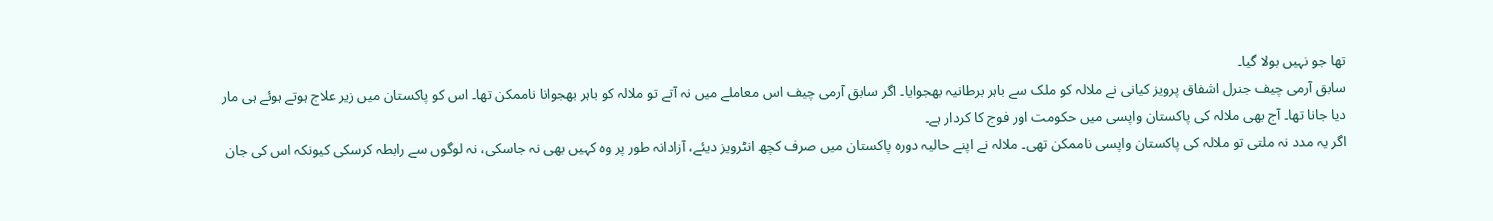تھا جو نہیں بولا گیا۔
سابق آرمی چیف جنرل اشفاق پرویز کیانی نے ملالہ کو ملک سے باہر برطانیہ بھجوایا۔ اگر سابق آرمی چیف اس معاملے میں نہ آتے تو ملالہ کو باہر بھجوانا ناممکن تھا۔ اس کو پاکستان میں زیر علاج ہوتے ہوئے ہی مار دیا جانا تھا۔ آج بھی ملالہ کی پاکستان واپسی میں حکومت اور فوج کا کردار ہے۔
اگر یہ مدد نہ ملتی تو ملالہ کی پاکستان واپسی ناممکن تھی۔ ملالہ نے اپنے حالیہ دورہ پاکستان میں صرف کچھ انٹرویز دیئے، آزادانہ طور پر وہ کہیں بھی نہ جاسکی، نہ لوگوں سے رابطہ کرسکی کیونکہ اس کی جان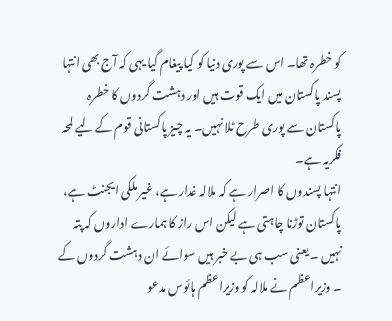کو خطرہ تھا۔ اس سے پوری دنیا کو کیا پیغام گیا یہی کہ آج بھی انتہا پسند پاکستان میں ایک قوت ہیں اور دہشت گردوں کا خطرہ پاکستان سے پوری طرح ٹلا نہیں۔ یہ چیز پاکستانی قوم کے لیے لمحہ فکریہ ہے۔
انتہا پسندوں کا اصرار ہے کہ ملالہ غدار ہے، غیر ملکی ایجنٹ ہے، پاکستان توڑنا چاہتی ہے لیکن اس راز کا ہمارے اداروں کہ پتہ نہیں ۔ یعنی سب ہی بے خبر ہیں سوائے ان دہشت گردوں کے ۔ وزیراعظم نے ملالہ کو وزیراعظم ہائوس مدعو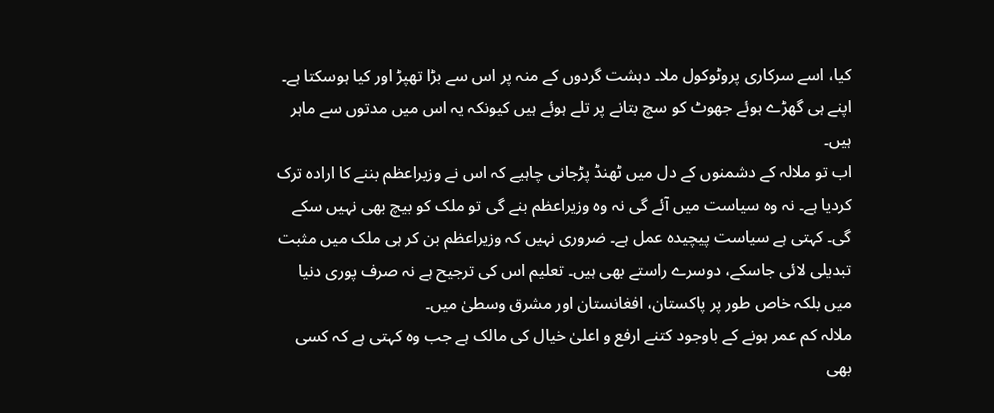کیا، اسے سرکاری پروٹوکول ملا۔ دہشت گردوں کے منہ پر اس سے بڑا تھپڑ اور کیا ہوسکتا ہے۔ اپنے ہی گھڑے ہوئے جھوٹ کو سچ بتانے پر تلے ہوئے ہیں کیونکہ یہ اس میں مدتوں سے ماہر ہیں۔
اب تو ملالہ کے دشمنوں کے دل میں ٹھنڈ پڑجانی چاہیے کہ اس نے وزیراعظم بننے کا ارادہ ترک کردیا ہے۔ نہ وہ سیاست میں آئے گی نہ وہ وزیراعظم بنے گی تو ملک کو بیچ بھی نہیں سکے گی۔ کہتی ہے سیاست پیچیدہ عمل ہے۔ ضروری نہیں کہ وزیراعظم بن کر ہی ملک میں مثبت تبدیلی لائی جاسکے، دوسرے راستے بھی ہیں۔ تعلیم اس کی ترجیح ہے نہ صرف پوری دنیا میں بلکہ خاص طور پر پاکستان، افغانستان اور مشرق وسطیٰ میں۔
ملالہ کم عمر ہونے کے باوجود کتنے ارفع و اعلیٰ خیال کی مالک ہے جب وہ کہتی ہے کہ کسی بھی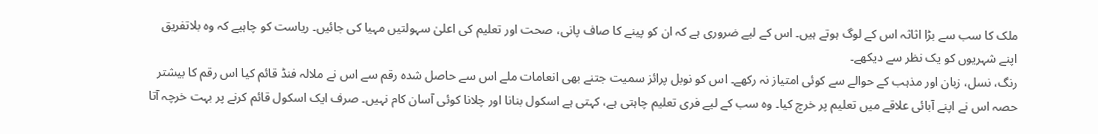ملک کا سب سے بڑا اثاثہ اس کے لوگ ہوتے ہیں۔ اس کے لیے ضروری ہے کہ ان کو پینے کا صاف پانی، صحت اور تعلیم کی اعلیٰ سہولتیں مہیا کی جائیں۔ ریاست کو چاہیے کہ وہ بلاتفریق اپنے شہریوں کو یک نظر سے دیکھے۔
رنگ، نسل، زبان اور مذہب کے حوالے سے کوئی امتیاز نہ رکھے۔ اس کو نوبل پرائز سمیت جتنے بھی انعامات ملے اس سے حاصل شدہ رقم سے اس نے ملالہ فنڈ قائم کیا اس رقم کا بیشتر حصہ اس نے اپنے آبائی علاقے میں تعلیم پر خرچ کیا۔ وہ سب کے لیے فری تعلیم چاہتی ہے، کہتی ہے اسکول بنانا اور چلانا کوئی آسان کام نہیں۔ صرف ایک اسکول قائم کرنے پر بہت خرچہ آتا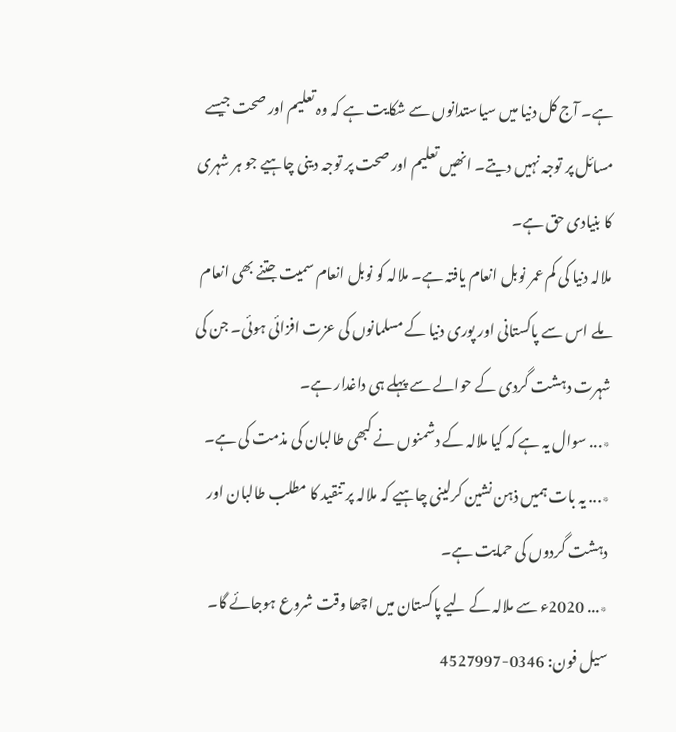ہے۔ آج کل دنیا میں سیاستدانوں سے شکایت ہے کہ وہ تعلیم اور صحت جیسے مسائل پر توجہ نہیں دیتے۔ انھیں تعلیم اور صحت پر توجہ دینی چاہیے جو ہر شہری کا بنیادی حق ہے۔
ملالہ دنیا کی کم عمر نوبل انعام یافتہ ہے۔ ملالہ کو نوبل انعام سمیت جتنے بھی انعام ملے اس سے پاکستانی اور پوری دنیا کے مسلمانوں کی عزت افزائی ہوئی۔ جن کی شہرت دہشت گردی کے حوالے سے پہلے ہی داغدار ہے۔
٭... سوال یہ ہے کہ کیا ملالہ کے دشمنوں نے کبھی طالبان کی مذمت کی ہے۔
٭... یہ بات ہمیں ذہن نشین کرلینی چاہیے کہ ملالہ پر تنقید کا مطلب طالبان اور دہشت گردوں کی حمایت ہے۔
٭... 2020ء سے ملالہ کے لیے پاکستان میں اچھا وقت شروع ہوجائے گا۔
سیل فون: 0346-4527997